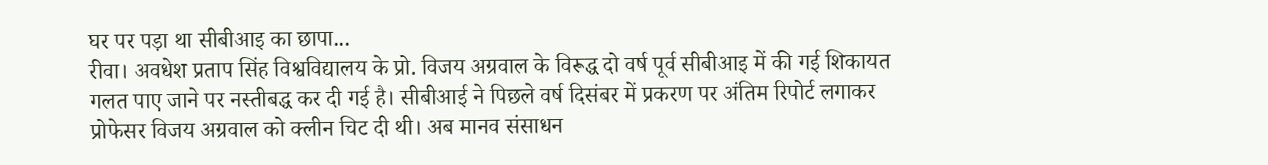घर पर पड़ा था सीबीआइ का छापा...
रीवा। अवधेश प्रताप सिंह विश्वविद्यालय के प्रो. विजय अग्रवाल के विरूद्ध दो वर्ष पूर्व सीबीआइ में की गई शिकायत गलत पाए जाने पर नस्तीबद्ध कर दी गई है। सीबीआई ने पिछले वर्ष दिसंबर में प्रकरण पर अंतिम रिपोर्ट लगाकर प्रोफेसर विजय अग्रवाल को क्लीन चिट दी थी। अब मानव संसाधन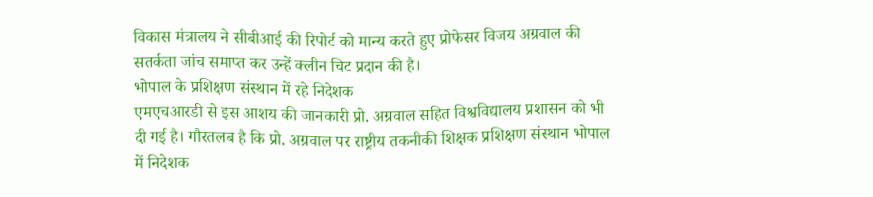विकास मंत्रालय ने सीबीआई की रिपोर्ट को मान्य करते हुए प्रोफेसर विजय अग्रवाल की सतर्कता जांच समाप्त कर उन्हें क्लीन चिट प्रदान की है।
भोपाल के प्रशिक्षण संस्थान में रहे निदेशक
एमएचआरडी से इस आशय की जानकारी प्रो. अग्रवाल सहित विश्वविद्यालय प्रशासन को भी दी गई है। गौरतलब है कि प्रो. अग्रवाल पर राष्ट्रीय तकनीकी शिक्षक प्रशिक्षण संस्थान भोपाल में निदेशक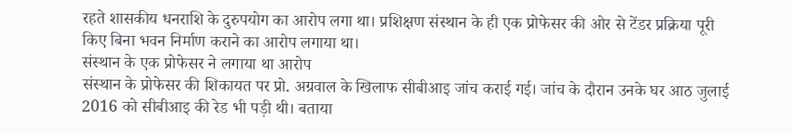रहते शासकीय धनराशि के दुरुपयोग का आरोप लगा था। प्रशिक्षण संस्थान के ही एक प्रोफेसर की ओर से टेंडर प्रक्रिया पूरी किए बिना भवन निर्माण कराने का आरोप लगाया था।
संस्थान के एक प्रोफेसर ने लगाया था आरोप
संस्थान के प्रोफेसर की शिकायत पर प्रो. अग्रवाल के खिलाफ सीबीआइ जांच कराई गई। जांच के दौरान उनके घर आठ जुलाई 2016 को सीबीआइ की रेड भी पड़ी थी। बताया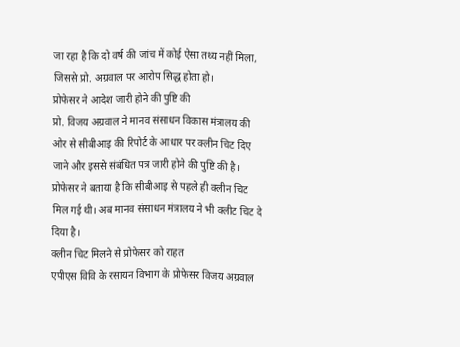जा रहा है कि दो वर्ष की जांच में कोई ऐसा तथ्य नहीं मिला, जिससे प्रो. अग्रवाल पर आरोप सिद्ध होता हो।
प्रोफेसर ने आदेश जारी होने की पुष्टि की
प्रो. विजय अग्रवाल ने मानव संसाधन विकास मंत्रालय की ओर से सीबीआइ की रिपोर्ट के आधार पर क्लीन चिट दिए जाने और इससे संबंधित पत्र जारी होने की पुष्टि की है। प्रोफेसर ने बताया है कि सीबीआइ से पहले ही क्लीन चिट मिल गई थी। अब मानव संसाधन मंत्रालय ने भी क्लीट चिट दे दिया है।
क्लीन चिट मिलने से प्रोफेसर को राहत
एपीएस विवि के रसायन विभाग के प्रोफेसर विजय अग्रवाल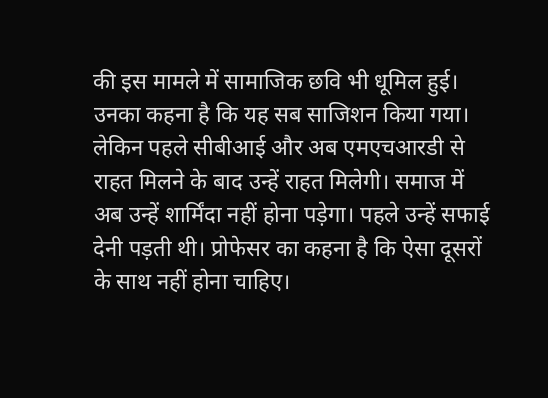की इस मामले में सामाजिक छवि भी धूमिल हुई। उनका कहना है कि यह सब साजिशन किया गया। लेकिन पहले सीबीआई और अब एमएचआरडी से राहत मिलने के बाद उन्हें राहत मिलेगी। समाज में अब उन्हें शार्मिंदा नहीं होना पड़ेगा। पहले उन्हें सफाई देनी पड़ती थी। प्रोफेसर का कहना है कि ऐसा दूसरों के साथ नहीं होना चाहिए।